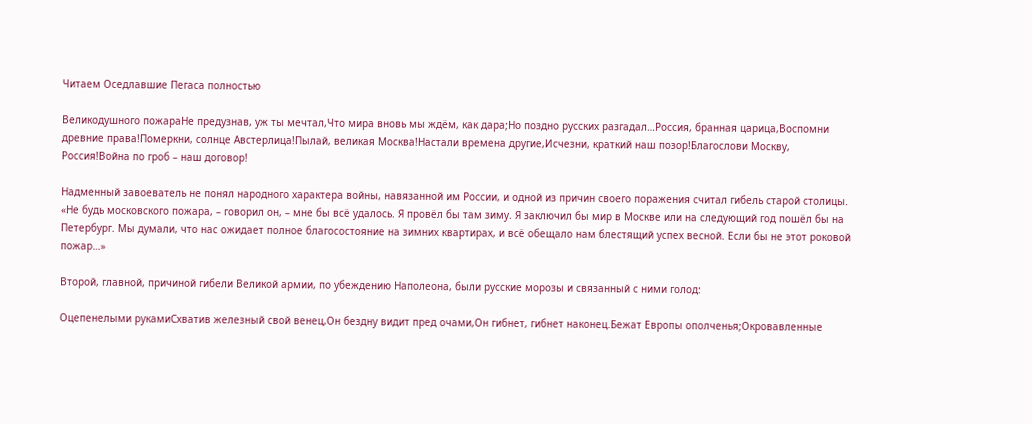Читаем Оседлавшие Пегаса полностью

Великодушного пожараНе предузнав, уж ты мечтал,Что мира вновь мы ждём, как дара;Но поздно русских разгадал…Россия, бранная царица,Воспомни древние права!Померкни, солнце Австерлица!Пылай, великая Москва!Настали времена другие,Исчезни, краткий наш позор!Благослови Москву, Россия!Война по гроб – наш договор!

Надменный завоеватель не понял народного характера войны, навязанной им России, и одной из причин своего поражения считал гибель старой столицы. «Не будь московского пожара, – говорил он, – мне бы всё удалось. Я провёл бы там зиму. Я заключил бы мир в Москве или на следующий год пошёл бы на Петербург. Мы думали, что нас ожидает полное благосостояние на зимних квартирах, и всё обещало нам блестящий успех весной. Если бы не этот роковой пожар…»

Второй, главной, причиной гибели Великой армии, по убеждению Наполеона, были русские морозы и связанный с ними голод:

Оцепенелыми рукамиСхватив железный свой венец,Он бездну видит пред очами,Он гибнет, гибнет наконец.Бежат Европы ополченья;Окровавленные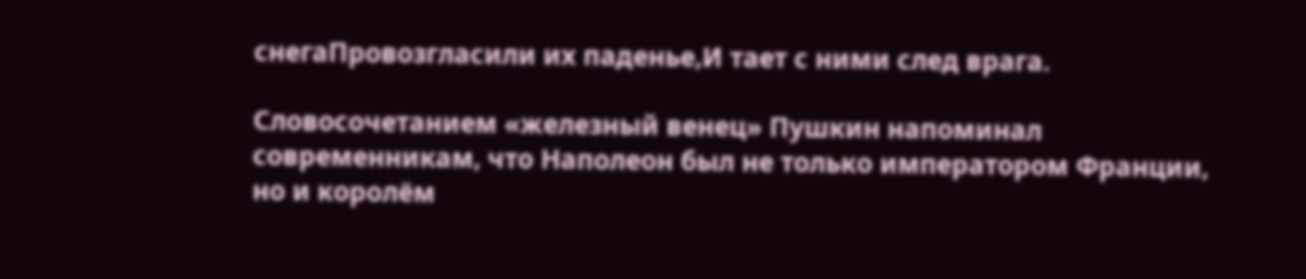снегаПровозгласили их паденье,И тает с ними след врага.

Словосочетанием «железный венец» Пушкин напоминал современникам, что Наполеон был не только императором Франции, но и королём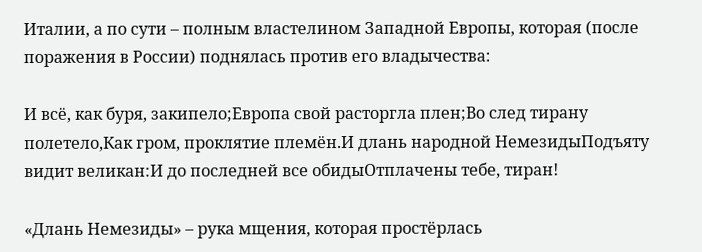Италии, а по сути – полным властелином Западной Европы, которая (после поражения в России) поднялась против его владычества:

И всё, как буря, закипело;Европа свой расторгла плен;Во след тирану полетело,Как гром, проклятие племён.И длань народной НемезидыПодъяту видит великан:И до последней все обидыОтплачены тебе, тиран!

«Длань Немезиды» – рука мщения, которая простёрлась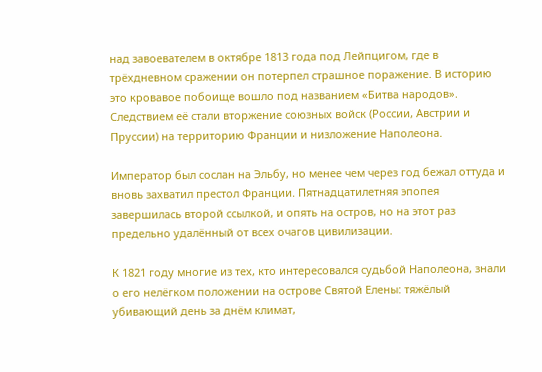над завоевателем в октябре 1813 года под Лейпцигом, где в трёхдневном сражении он потерпел страшное поражение. В историю это кровавое побоище вошло под названием «Битва народов». Следствием её стали вторжение союзных войск (России, Австрии и Пруссии) на территорию Франции и низложение Наполеона.

Император был сослан на Эльбу, но менее чем через год бежал оттуда и вновь захватил престол Франции. Пятнадцатилетняя эпопея завершилась второй ссылкой, и опять на остров, но на этот раз предельно удалённый от всех очагов цивилизации.

К 1821 году многие из тех, кто интересовался судьбой Наполеона, знали о его нелёгком положении на острове Святой Елены: тяжёлый убивающий день за днём климат,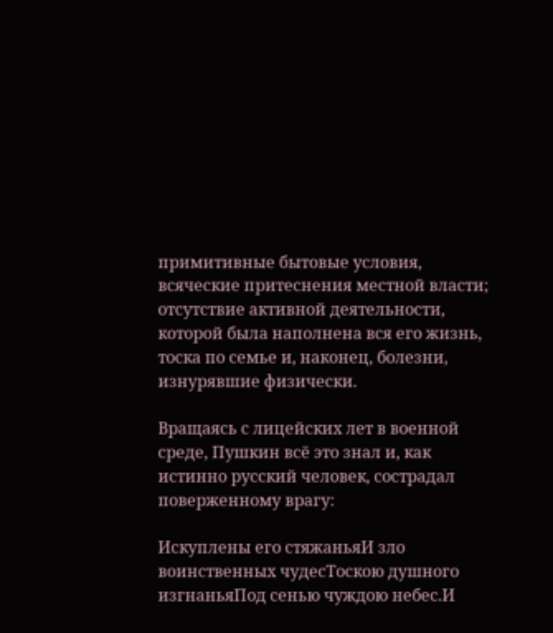примитивные бытовые условия, всяческие притеснения местной власти; отсутствие активной деятельности, которой была наполнена вся его жизнь, тоска по семье и, наконец, болезни, изнурявшие физически.

Вращаясь с лицейских лет в военной среде, Пушкин всё это знал и, как истинно русский человек, сострадал поверженному врагу:

Искуплены его стяжаньяИ зло воинственных чудесТоскою душного изгнаньяПод сенью чуждою небес.И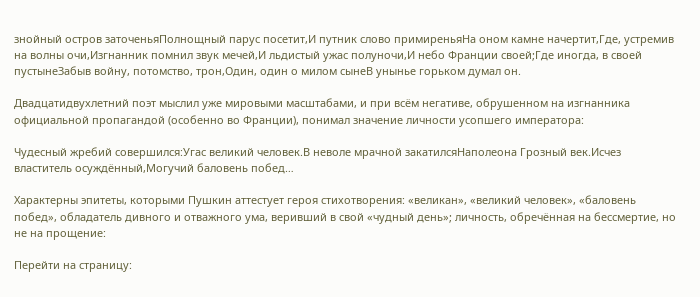знойный остров заточеньяПолнощный парус посетит,И путник слово примиреньяНа оном камне начертит,Где, устремив на волны очи,Изгнанник помнил звук мечей,И льдистый ужас полуночи,И небо Франции своей;Где иногда, в своей пустынеЗабыв войну, потомство, трон,Один, один о милом сынеВ унынье горьком думал он.

Двадцатидвухлетний поэт мыслил уже мировыми масштабами, и при всём негативе, обрушенном на изгнанника официальной пропагандой (особенно во Франции), понимал значение личности усопшего императора:

Чудесный жребий совершился:Угас великий человек.В неволе мрачной закатилсяНаполеона Грозный век.Исчез властитель осуждённый,Могучий баловень побед…

Характерны эпитеты, которыми Пушкин аттестует героя стихотворения: «великан», «великий человек», «баловень побед», обладатель дивного и отважного ума, веривший в свой «чудный день»; личность, обречённая на бессмертие, но не на прощение:

Перейти на страницу: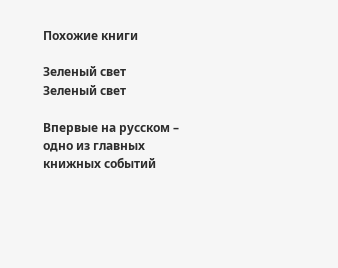Похожие книги

Зеленый свет
Зеленый свет

Впервые на русском – одно из главных книжных событий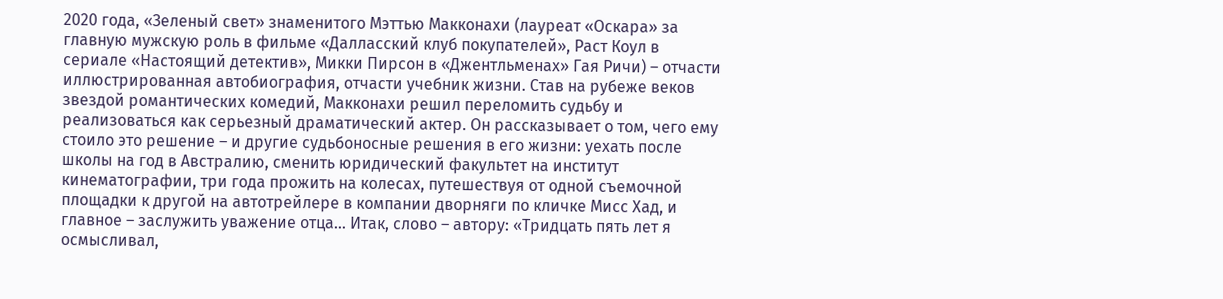2020 года, «Зеленый свет» знаменитого Мэттью Макконахи (лауреат «Оскара» за главную мужскую роль в фильме «Далласский клуб покупателей», Раст Коул в сериале «Настоящий детектив», Микки Пирсон в «Джентльменах» Гая Ричи) – отчасти иллюстрированная автобиография, отчасти учебник жизни. Став на рубеже веков звездой романтических комедий, Макконахи решил переломить судьбу и реализоваться как серьезный драматический актер. Он рассказывает о том, чего ему стоило это решение – и другие судьбоносные решения в его жизни: уехать после школы на год в Австралию, сменить юридический факультет на институт кинематографии, три года прожить на колесах, путешествуя от одной съемочной площадки к другой на автотрейлере в компании дворняги по кличке Мисс Хад, и главное – заслужить уважение отца… Итак, слово – автору: «Тридцать пять лет я осмысливал,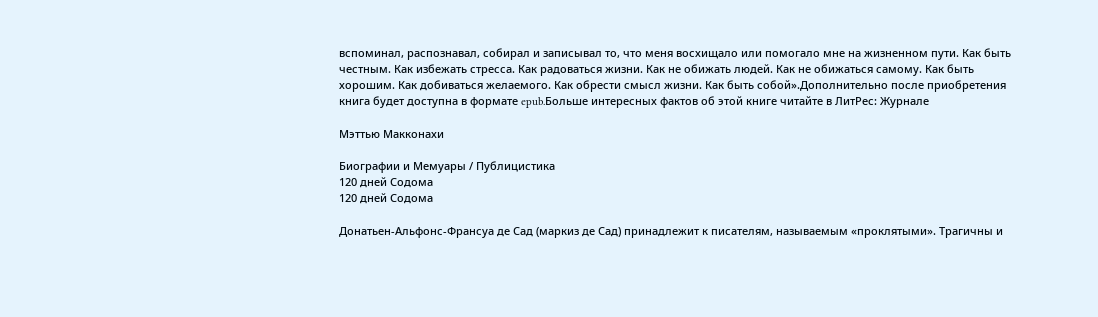вспоминал, распознавал, собирал и записывал то, что меня восхищало или помогало мне на жизненном пути. Как быть честным. Как избежать стресса. Как радоваться жизни. Как не обижать людей. Как не обижаться самому. Как быть хорошим. Как добиваться желаемого. Как обрести смысл жизни. Как быть собой».Дополнительно после приобретения книга будет доступна в формате epub.Больше интересных фактов об этой книге читайте в ЛитРес: Журнале

Мэттью Макконахи

Биографии и Мемуары / Публицистика
120 дней Содома
120 дней Содома

Донатьен-Альфонс-Франсуа де Сад (маркиз де Сад) принадлежит к писателям, называемым «проклятыми». Трагичны и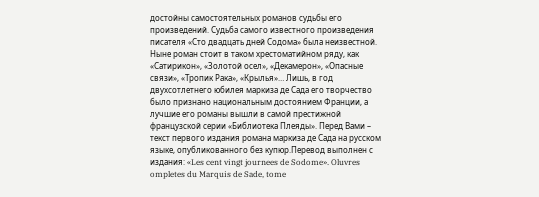достойны самостоятельных романов судьбы его произведений. Судьба самого известного произведения писателя «Сто двадцать дней Содома» была неизвестной. Ныне роман стоит в таком хрестоматийном ряду, как «Сатирикон», «Золотой осел», «Декамерон», «Опасные связи», «Тропик Рака», «Крылья»… Лишь, в год двухсотлетнего юбилея маркиза де Сада его творчество было признано национальным достоянием Франции, а лучшие его романы вышли в самой престижной французской серии «Библиотека Плеяды». Перед Вами – текст первого издания романа маркиза де Сада на русском языке, опубликованного без купюр.Перевод выполнен с издания: «Les cent vingt journees de Sodome». Oluvres ompletes du Marquis de Sade, tome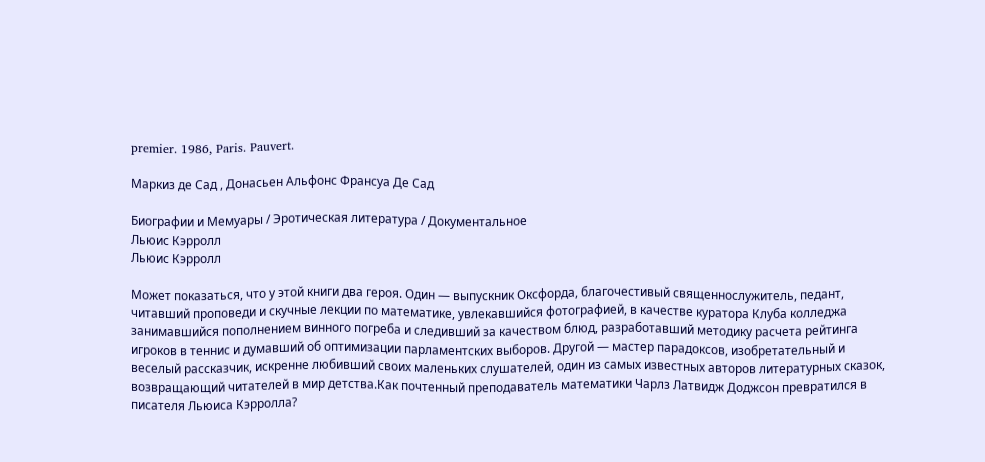premier. 1986, Paris. Pauvert.

Маркиз де Сад , Донасьен Альфонс Франсуа Де Сад

Биографии и Мемуары / Эротическая литература / Документальное
Льюис Кэрролл
Льюис Кэрролл

Может показаться, что у этой книги два героя. Один — выпускник Оксфорда, благочестивый священнослужитель, педант, читавший проповеди и скучные лекции по математике, увлекавшийся фотографией, в качестве куратора Клуба колледжа занимавшийся пополнением винного погреба и следивший за качеством блюд, разработавший методику расчета рейтинга игроков в теннис и думавший об оптимизации парламентских выборов. Другой — мастер парадоксов, изобретательный и веселый рассказчик, искренне любивший своих маленьких слушателей, один из самых известных авторов литературных сказок, возвращающий читателей в мир детства.Как почтенный преподаватель математики Чарлз Латвидж Доджсон превратился в писателя Льюиса Кэрролла?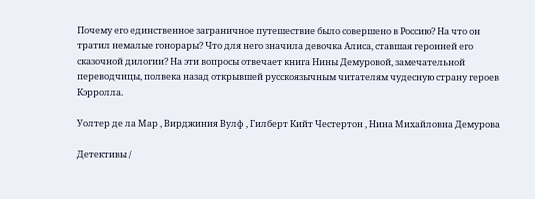Почему его единственное заграничное путешествие было совершено в Россию? На что он тратил немалые гонорары? Что для него значила девочка Алиса, ставшая героиней его сказочной дилогии? На эти вопросы отвечает книга Нины Демуровой, замечательной переводчицы, полвека назад открывшей русскоязычным читателям чудесную страну героев Кэрролла.

Уолтер де ла Мар , Вирджиния Вулф , Гилберт Кийт Честертон , Нина Михайловна Демурова

Детективы /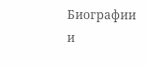Биографии и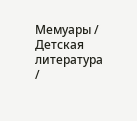Мемуары / Детская литература /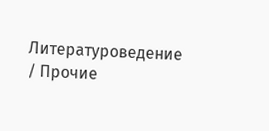Литературоведение / Прочие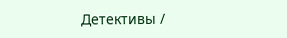Детективы /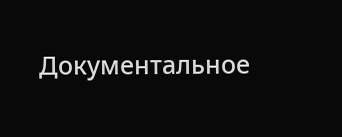Документальное